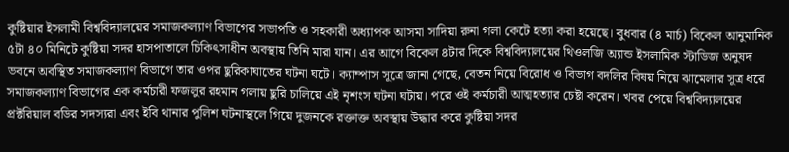কুষ্টিয়ার ইসলামী বিশ্ববিদ্যালয়ের সমাজকল্যাণ বিভাগের সভাপতি ও সহকারী অধ্যাপক আসমা সাদিয়া রুনা গলা কেটে হত্যা করা হয়েছে। বুধবার (৪ মার্চ) বিকেল আনুমানিক ৫টা ৪০ মিনিটে কুষ্টিয়া সদর হাসপাতালে চিকিৎসাধীন অবস্থায় তিনি মারা যান। এর আগে বিকেল ৪টার দিকে বিশ্ববিদ্যালয়ের থিওলজি অ্যান্ড ইসলামিক স্টাডিজ অনুষদ ভবনে অবস্থিত সমাজকল্যাণ বিভাগে তার ওপর ছুরিকাঘাতের ঘটনা ঘটে। ক্যাম্পাস সূত্রে জানা গেছে, বেতন নিয়ে বিরোধ ও বিভাগ বদলির বিষয় নিয়ে ঝামেলার সূত্র ধরে সমাজকল্যাণ বিভাগের এক কর্মচারী ফজলুর রহমান গলায় ছুরি চালিয়ে এই নৃশংস ঘটনা ঘটায়। পরে ওই কর্মচারী আত্মহত্যার চেষ্টা করেন। খবর পেয়ে বিশ্ববিদ্যালয়ের প্রক্টরিয়াল বডির সদস্যরা এবং ইবি থানার পুলিশ ঘটনাস্থলে গিয়ে দুজনকে রক্তাক্ত অবস্থায় উদ্ধার করে কুষ্টিয়া সদর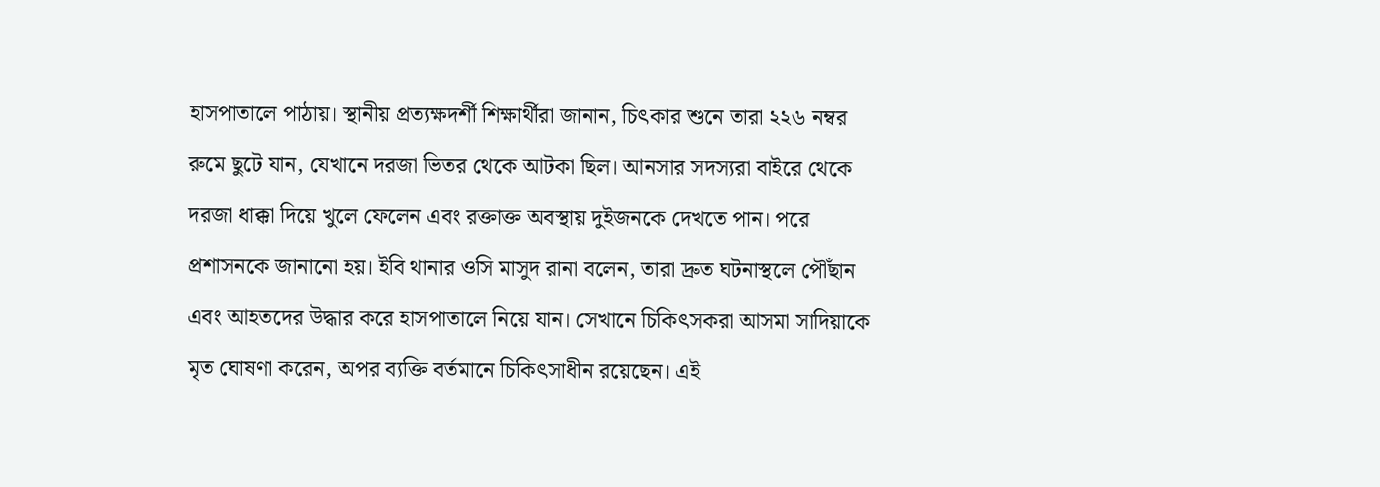হাসপাতালে পাঠায়। স্থানীয় প্রত্যক্ষদর্শী শিক্ষার্থীরা জানান, চিৎকার শুনে তারা ২২৬ নম্বর রুমে ছুটে যান, যেখানে দরজা ভিতর থেকে আটকা ছিল। আনসার সদস্যরা বাইরে থেকে দরজা ধাক্কা দিয়ে খুলে ফেলেন এবং রক্তাক্ত অবস্থায় দুইজনকে দেখতে পান। পরে প্রশাসনকে জানানো হয়। ইবি থানার ওসি মাসুদ রানা বলেন, তারা দ্রুত ঘটনাস্থলে পৌঁছান এবং আহতদের উদ্ধার করে হাসপাতালে নিয়ে যান। সেখানে চিকিৎসকরা আসমা সাদিয়াকে মৃত ঘোষণা করেন, অপর ব্যক্তি বর্তমানে চিকিৎসাধীন রয়েছেন। এই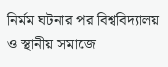নির্মম ঘটনার পর বিশ্ববিদ্যালয় ও স্থানীয় সমাজে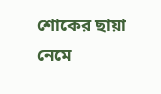শোকের ছায়া নেমে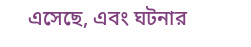এসেছে, এবং ঘটনার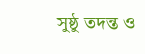সুষ্ঠু তদন্ত ও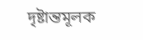দৃষ্টান্তমূলক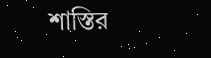শাস্তির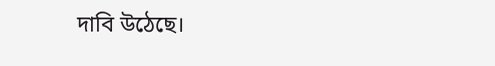দাবি উঠেছে।